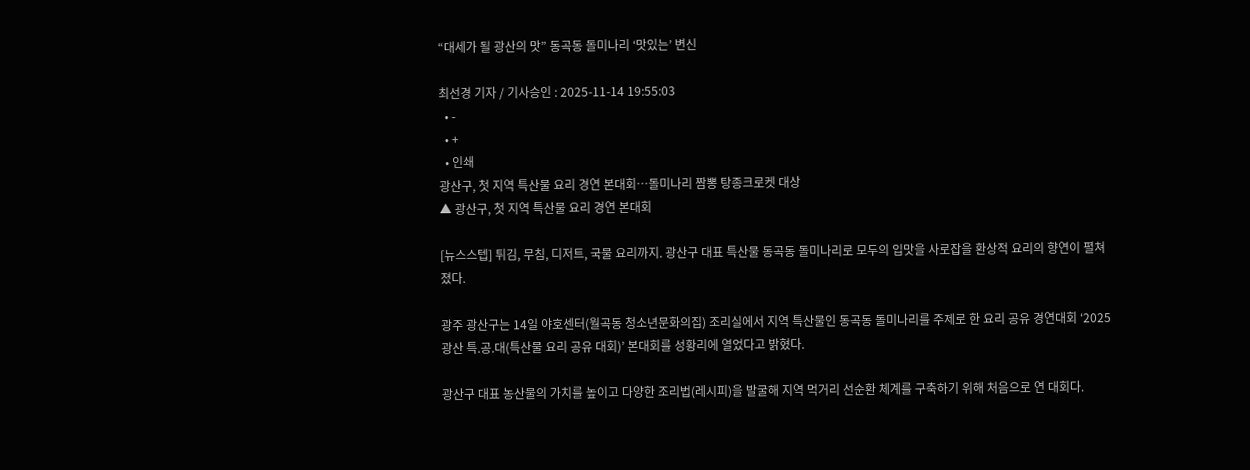“대세가 될 광산의 맛” 동곡동 돌미나리 ‘맛있는’ 변신

최선경 기자 / 기사승인 : 2025-11-14 19:55:03
  • -
  • +
  • 인쇄
광산구, 첫 지역 특산물 요리 경연 본대회…돌미나리 짬뽕 탕종크로켓 대상
▲ 광산구, 첫 지역 특산물 요리 경연 본대회

[뉴스스텝] 튀김, 무침, 디저트, 국물 요리까지. 광산구 대표 특산물 동곡동 돌미나리로 모두의 입맛을 사로잡을 환상적 요리의 향연이 펼쳐졌다.

광주 광산구는 14일 야호센터(월곡동 청소년문화의집) 조리실에서 지역 특산물인 동곡동 돌미나리를 주제로 한 요리 공유 경연대회 ‘2025 광산 특.공.대(특산물 요리 공유 대회)’ 본대회를 성황리에 열었다고 밝혔다.

광산구 대표 농산물의 가치를 높이고 다양한 조리법(레시피)을 발굴해 지역 먹거리 선순환 체계를 구축하기 위해 처음으로 연 대회다.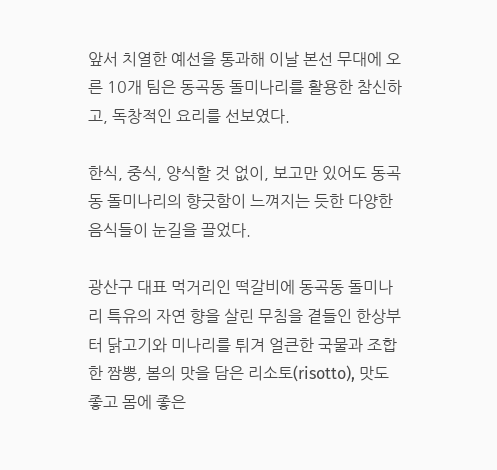앞서 치열한 예선을 통과해 이날 본선 무대에 오른 10개 팀은 동곡동 돌미나리를 활용한 참신하고, 독창적인 요리를 선보였다.

한식, 중식, 양식할 것 없이, 보고만 있어도 동곡동 돌미나리의 향긋함이 느껴지는 듯한 다양한 음식들이 눈길을 끌었다.

광산구 대표 먹거리인 떡갈비에 동곡동 돌미나리 특유의 자연 향을 살린 무침을 곁들인 한상부터 닭고기와 미나리를 튀겨 얼큰한 국물과 조합한 짬뽕, 봄의 맛을 담은 리소토(risotto), 맛도 좋고 몸에 좋은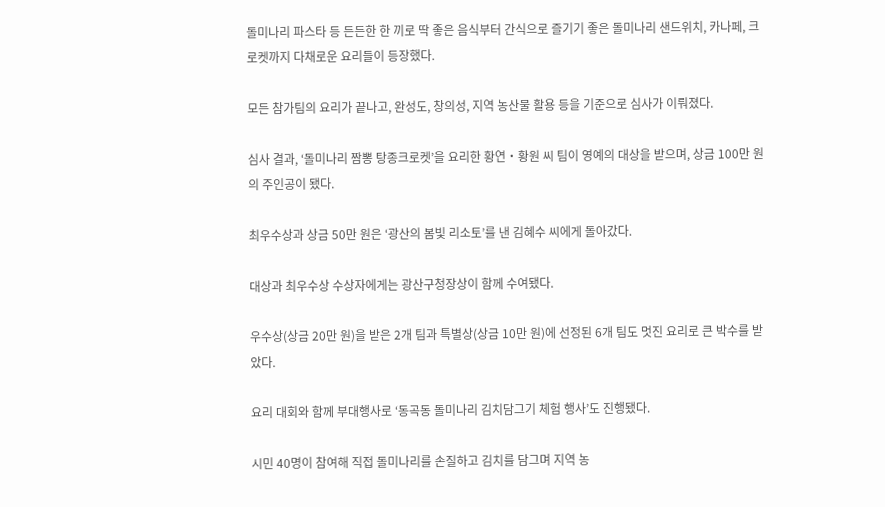돌미나리 파스타 등 든든한 한 끼로 딱 좋은 음식부터 간식으로 즐기기 좋은 돌미나리 샌드위치, 카나페, 크로켓까지 다채로운 요리들이 등장했다.

모든 참가팀의 요리가 끝나고, 완성도, 창의성, 지역 농산물 활용 등을 기준으로 심사가 이뤄졌다.

심사 결과, ‘돌미나리 짬뽕 탕종크로켓’을 요리한 황연‧황원 씨 팀이 영예의 대상을 받으며, 상금 100만 원의 주인공이 됐다.

최우수상과 상금 50만 원은 ‘광산의 봄빛 리소토’를 낸 김혜수 씨에게 돌아갔다.

대상과 최우수상 수상자에게는 광산구청장상이 함께 수여됐다.

우수상(상금 20만 원)을 받은 2개 팀과 특별상(상금 10만 원)에 선정된 6개 팀도 멋진 요리로 큰 박수를 받았다.

요리 대회와 함께 부대행사로 ‘동곡동 돌미나리 김치담그기 체험 행사’도 진행됐다.

시민 40명이 참여해 직접 돌미나리를 손질하고 김치를 담그며 지역 농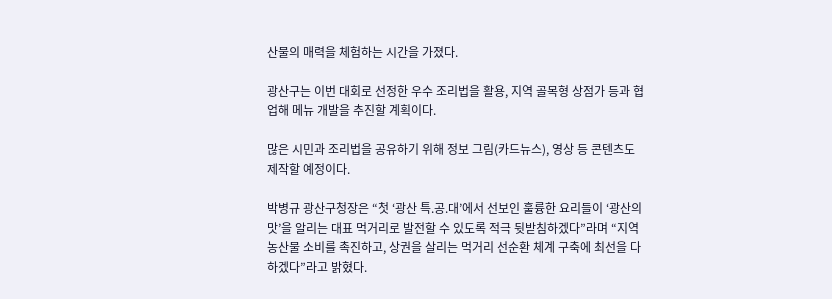산물의 매력을 체험하는 시간을 가졌다.

광산구는 이번 대회로 선정한 우수 조리법을 활용, 지역 골목형 상점가 등과 협업해 메뉴 개발을 추진할 계획이다.

많은 시민과 조리법을 공유하기 위해 정보 그림(카드뉴스), 영상 등 콘텐츠도 제작할 예정이다.

박병규 광산구청장은 “첫 ‘광산 특.공.대’에서 선보인 훌륭한 요리들이 ‘광산의 맛’을 알리는 대표 먹거리로 발전할 수 있도록 적극 뒷받침하겠다”라며 “지역 농산물 소비를 촉진하고, 상권을 살리는 먹거리 선순환 체계 구축에 최선을 다하겠다”라고 밝혔다.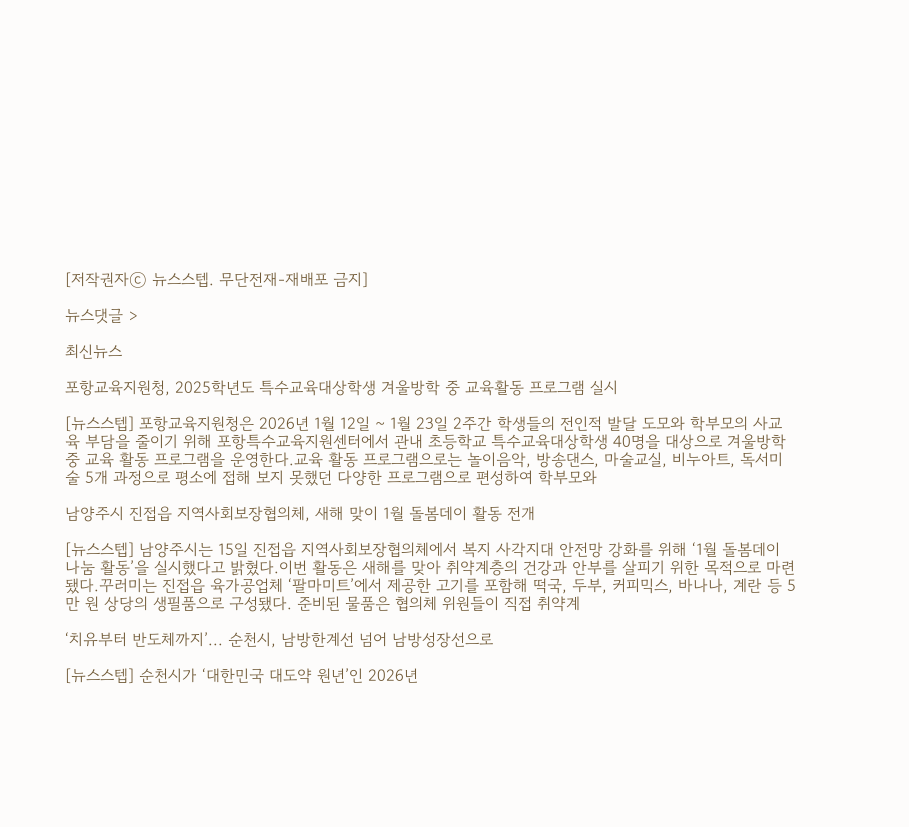[저작권자ⓒ 뉴스스텝. 무단전재-재배포 금지]

뉴스댓글 >

최신뉴스

포항교육지원청, 2025학년도 특수교육대상학생 겨울방학 중 교육활동 프로그램 실시

[뉴스스텝] 포항교육지원청은 2026년 1월 12일 ~ 1월 23일 2주간 학생들의 전인적 발달 도모와 학부모의 사교육 부담을 줄이기 위해 포항특수교육지원센터에서 관내 초등학교 특수교육대상학생 40명을 대상으로 겨울방학 중 교육 활동 프로그램을 운영한다.교육 활동 프로그램으로는 놀이음악, 방송댄스, 마술교실, 비누아트, 독서미술 5개 과정으로 평소에 접해 보지 못했던 다양한 프로그램으로 편성하여 학부모와

남양주시 진접읍 지역사회보장협의체, 새해 맞이 1월 돌봄데이 활동 전개

[뉴스스텝] 남양주시는 15일 진접읍 지역사회보장협의체에서 복지 사각지대 안전망 강화를 위해 ‘1월 돌봄데이 나눔 활동’을 실시했다고 밝혔다.이번 활동은 새해를 맞아 취약계층의 건강과 안부를 살피기 위한 목적으로 마련됐다.꾸러미는 진접읍 육가공업체 ‘팔마미트’에서 제공한 고기를 포함해 떡국, 두부, 커피믹스, 바나나, 계란 등 5만 원 상당의 생필품으로 구성됐다. 준비된 물품은 협의체 위원들이 직접 취약계

‘치유부터 반도체까지’... 순천시, 남방한계선 넘어 남방성장선으로

[뉴스스텝] 순천시가 ‘대한민국 대도약 원년’인 2026년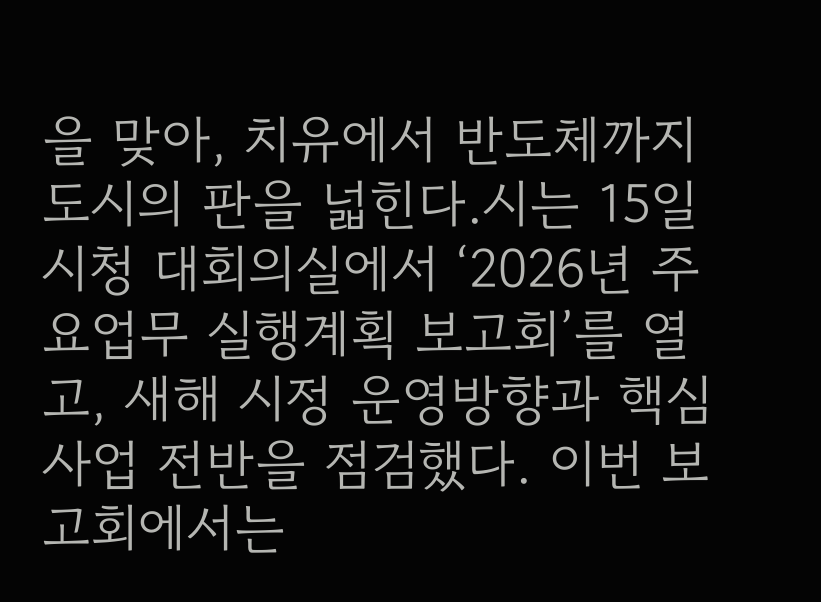을 맞아, 치유에서 반도체까지 도시의 판을 넓힌다.시는 15일 시청 대회의실에서 ‘2026년 주요업무 실행계획 보고회’를 열고, 새해 시정 운영방향과 핵심사업 전반을 점검했다. 이번 보고회에서는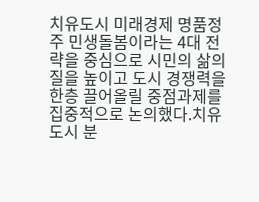치유도시 미래경제 명품정주 민생돌봄이라는 4대 전략을 중심으로 시민의 삶의 질을 높이고 도시 경쟁력을 한층 끌어올릴 중점과제를 집중적으로 논의했다.치유도시 분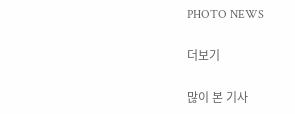PHOTO NEWS

더보기

많이 본 기사